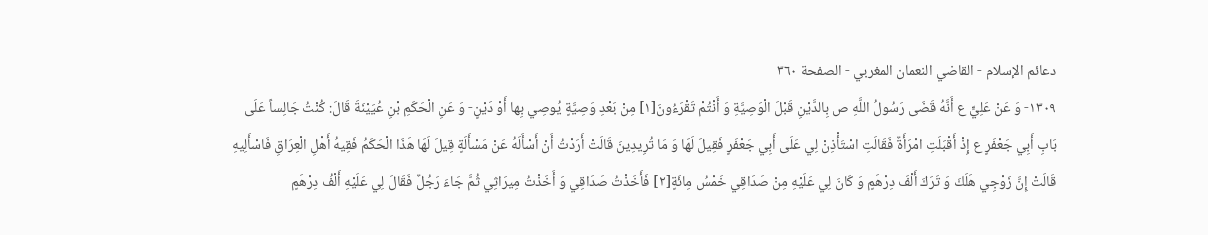دعائم الإسلام - القاضي النعمان المغربي - الصفحة ٣٦٠
١٣٠٩- وَ عَنْ عَلِيٍّ ع أَنَّهُ قَضَى رَسُولُ اللَّهِ ص بِالدَّيْنِ قَبْلَ الْوَصِيَّةِ وَ أَنْتُمْ تَقْرَءُونَ[١] مِنْ بَعْدِ وَصِيَّةٍ يُوصِي بِها أَوْ دَيْنٍ- وَ عَنِ الْحَكَمِ بْنِ عُيَيْنَةَ قَالَ: كُنْتُ جَالِساً عَلَى بَابِ أَبِي جَعْفَرٍ ع إِذْ أَقْبَلَتِ امْرَأَةٌ فَقَالَتِ اسْتَأْذِنْ لِي عَلَى أَبِي جَعْفَرٍ فَقِيلَ لَهَا وَ مَا تُرِيدِينَ قَالَتْ أَرَدْتُ أَنْ أَسْأَلَهُ عَنْ مَسْأَلَةٍ قِيلَ لَهَا هَذَا الْحَكَمُ فَقِيهُ أَهْلِ الْعِرَاقِ فَاسْأَلِيهِ قَالَتْ إِنَّ زَوْجِي هَلَكَ وَ تَرَكَ أَلْفَ دِرْهَمٍ وَ كَانَ لِي عَلَيْهِ مِنْ صَدَاقِي خَمْسُ مِائَةٍ[٢] فَأَخَذْتُ صَدَاقِي وَ أَخَذْتُ مِيرَاثِي ثُمَّ جَاءَ رَجُلٌ فَقَالَ لِي عَلَيْهِ أَلْفُ دِرْهَمٍ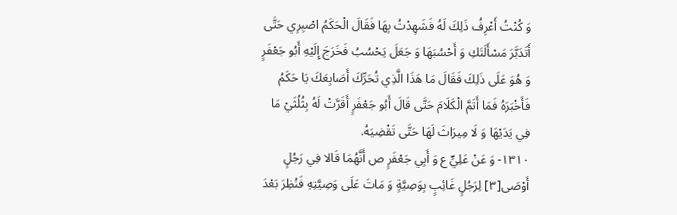وَ كُنْتُ أَعْرِفُ ذَلِكَ لَهُ فَشَهِدْتُ بِهَا فَقَالَ الْحَكَمُ اصْبِرِي حَتَّى أَتَدَبَّرَ مَسْأَلَتَكِ وَ أَحْسُبَهَا وَ جَعَلَ يَحْسُبُ فَخَرَجَ إِلَيْهِ أَبُو جَعْفَرٍ وَ هُوَ عَلَى ذَلِكَ فَقَالَ مَا هَذَا الَّذِي تُحَرِّكَ أَصَابِعَكَ يَا حَكَمُ فَأَخْبَرَهُ فَمَا أَتَمَّ الْكَلَامَ حَتَّى قَالَ أَبُو جَعْفَرٍ أَقَرَّتْ لَهُ بِثُلُثَيْ مَا فِي يَدَيْهَا وَ لَا مِيرَاثَ لَهَا حَتَّى تَقْضِيَهُ.
١٣١٠- وَ عَنْ عَلِيٍّ ع وَ أَبِي جَعْفَرٍ ص أَنَّهُمَا قَالا فِي رَجُلٍ أَوْصَى[٣] لِرَجُلٍ غَائِبٍ بِوَصِيَّةٍ وَ مَاتَ عَلَى وَصِيَّتِهِ فَنُظِرَ بَعْدَ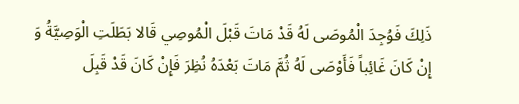ذَلِكَ فَوُجِدَ الْمُوصَى لَهُ قَدْ مَاتَ قَبْلَ الْمُوصِي قَالا بَطَلَتِ الْوَصِيَّةُ وَ إِنْ كَانَ غَائِباً فَأَوْصَى لَهُ ثُمَّ مَاتَ بَعْدَهُ نُظِرَ فَإِنْ كَانَ قَدْ قَبِلَ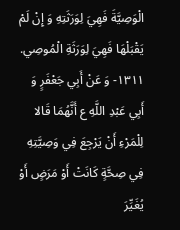الْوَصِيَّةَ فَهِيَ لِوَرَثَتِهِ وَ إِنْ لَمْ يَقْبَلْهَا فَهِيَ لِوَرَثَةِ الْمُوصِي.
١٣١١- وَ عَنْ أَبِي جَعْفَرٍ وَ أَبِي عَبْدِ اللَّهِ ع أَنَّهُمَا قَالا لِلْمَرْءِ أَنْ يَرْجِعَ فِي وَصِيَّتِهِ فِي صِحَّةٍ كَانَتْ أَوْ مَرَضٍ أَوْ يُغَيِّرَ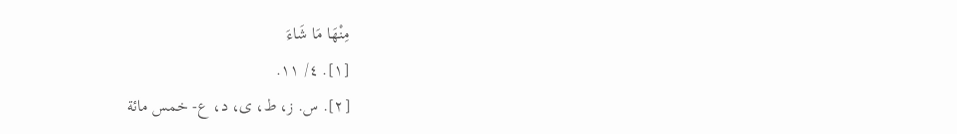مِنْهَا مَا شَاءَ
[١]. ٤/ ١١.
[٢]. س. ز، ط، ى، د، ع- خمس مائة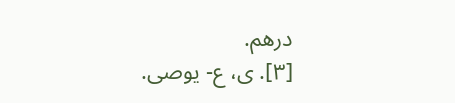درهم.
[٣]. ى، ع- يوصى.